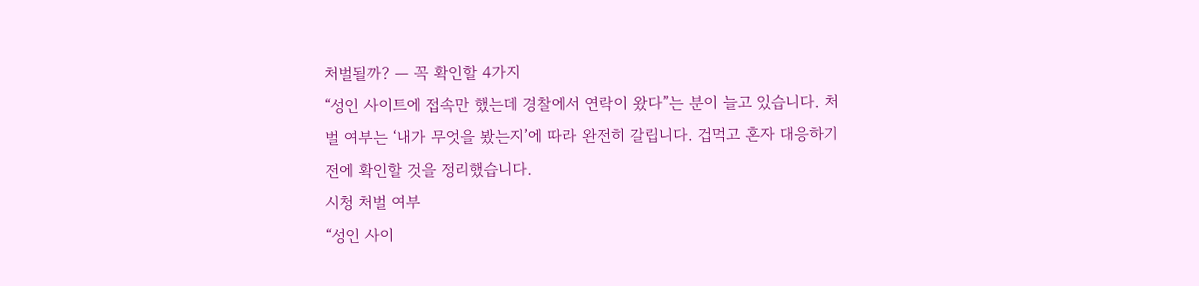처벌될까? — 꼭 확인할 4가지
“성인 사이트에 접속만 했는데 경찰에서 연락이 왔다”는 분이 늘고 있습니다. 처벌 여부는 ‘내가 무엇을 봤는지’에 따라 완전히 갈립니다. 겁먹고 혼자 대응하기 전에 확인할 것을 정리했습니다.
시청 처벌 여부
“성인 사이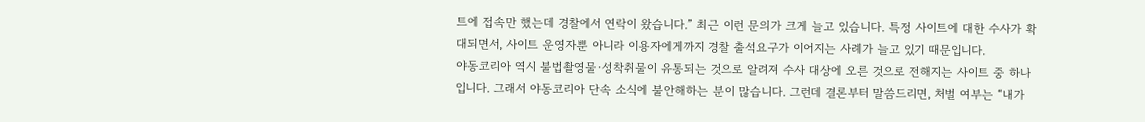트에 접속만 했는데 경찰에서 연락이 왔습니다.” 최근 이런 문의가 크게 늘고 있습니다. 특정 사이트에 대한 수사가 확대되면서, 사이트 운영자뿐 아니라 이용자에게까지 경찰 출석요구가 이어지는 사례가 늘고 있기 때문입니다.
야동코리아 역시 불법촬영물·성착취물이 유통되는 것으로 알려져 수사 대상에 오른 것으로 전해지는 사이트 중 하나입니다. 그래서 야동코리아 단속 소식에 불안해하는 분이 많습니다. 그런데 결론부터 말씀드리면, 처벌 여부는 “내가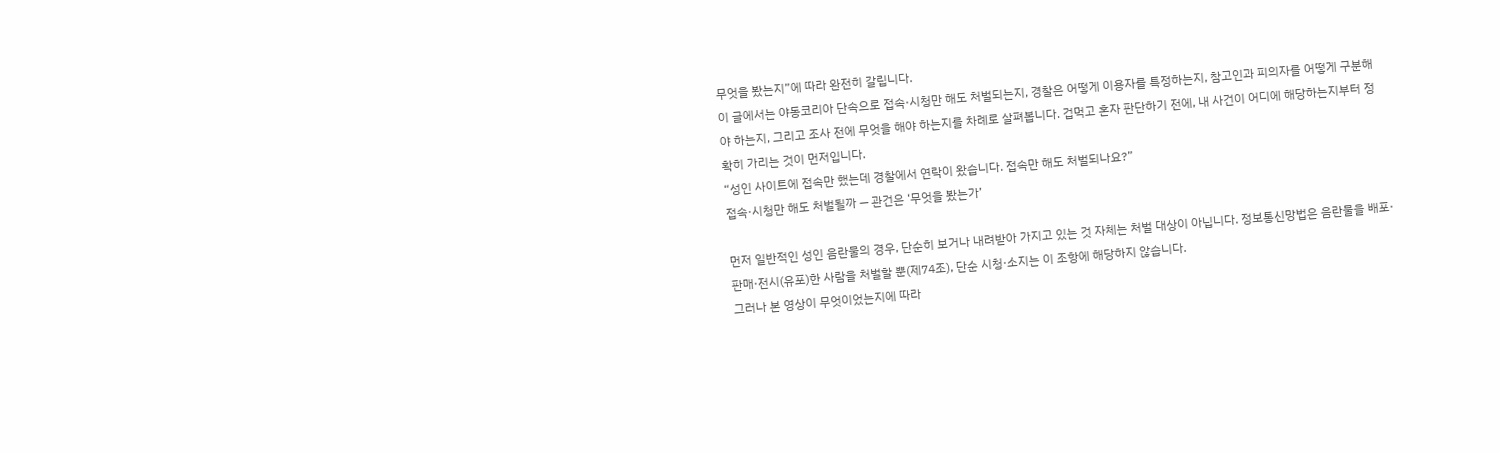무엇을 봤는지”에 따라 완전히 갈립니다.
이 글에서는 야동코리아 단속으로 접속·시청만 해도 처벌되는지, 경찰은 어떻게 이용자를 특정하는지, 참고인과 피의자를 어떻게 구분해야 하는지, 그리고 조사 전에 무엇을 해야 하는지를 차례로 살펴봅니다. 겁먹고 혼자 판단하기 전에, 내 사건이 어디에 해당하는지부터 정확히 가리는 것이 먼저입니다.
“성인 사이트에 접속만 했는데 경찰에서 연락이 왔습니다. 접속만 해도 처벌되나요?”
접속·시청만 해도 처벌될까 — 관건은 ‘무엇을 봤는가’

먼저 일반적인 성인 음란물의 경우, 단순히 보거나 내려받아 가지고 있는 것 자체는 처벌 대상이 아닙니다. 정보통신망법은 음란물을 배포·판매·전시(유포)한 사람을 처벌할 뿐(제74조), 단순 시청·소지는 이 조항에 해당하지 않습니다.
그러나 본 영상이 무엇이었는지에 따라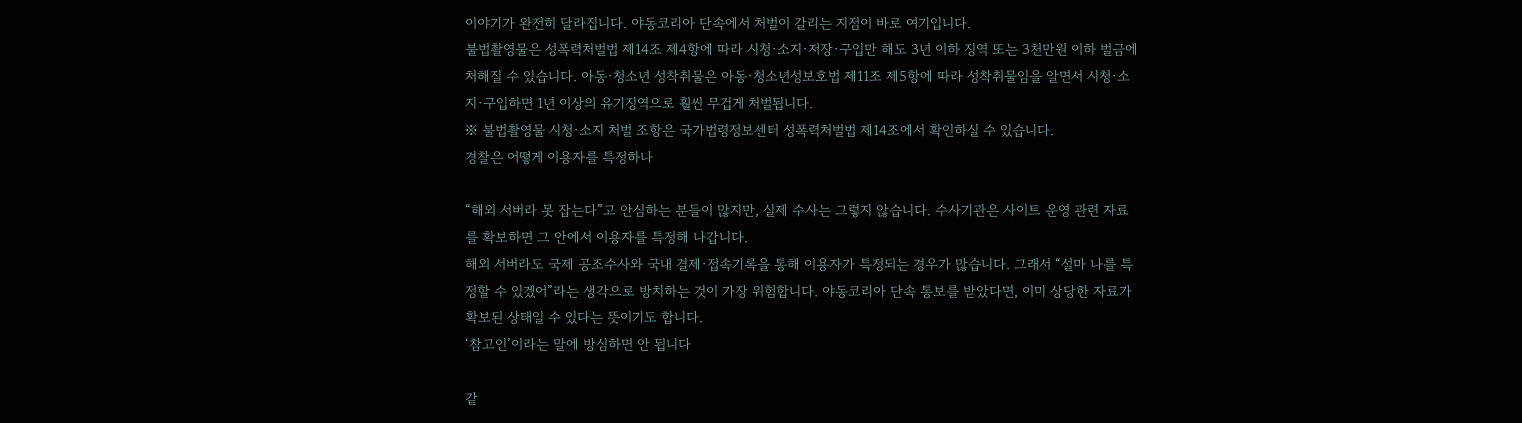이야기가 완전히 달라집니다. 야동코리아 단속에서 처벌이 갈리는 지점이 바로 여기입니다.
불법촬영물은 성폭력처벌법 제14조 제4항에 따라 시청·소지·저장·구입만 해도 3년 이하 징역 또는 3천만원 이하 벌금에 처해질 수 있습니다. 아동·청소년 성착취물은 아동·청소년성보호법 제11조 제5항에 따라 성착취물임을 알면서 시청·소지·구입하면 1년 이상의 유기징역으로 훨씬 무겁게 처벌됩니다.
※ 불법촬영물 시청·소지 처벌 조항은 국가법령정보센터 성폭력처벌법 제14조에서 확인하실 수 있습니다.
경찰은 어떻게 이용자를 특정하나

“해외 서버라 못 잡는다”고 안심하는 분들이 많지만, 실제 수사는 그렇지 않습니다. 수사기관은 사이트 운영 관련 자료를 확보하면 그 안에서 이용자를 특정해 나갑니다.
해외 서버라도 국제 공조수사와 국내 결제·접속기록을 통해 이용자가 특정되는 경우가 많습니다. 그래서 “설마 나를 특정할 수 있겠어”라는 생각으로 방치하는 것이 가장 위험합니다. 야동코리아 단속 통보를 받았다면, 이미 상당한 자료가 확보된 상태일 수 있다는 뜻이기도 합니다.
‘참고인’이라는 말에 방심하면 안 됩니다

같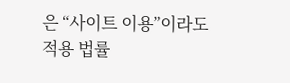은 “사이트 이용”이라도 적용 법률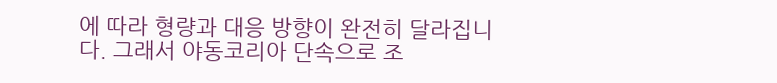에 따라 형량과 대응 방향이 완전히 달라집니다. 그래서 야동코리아 단속으로 조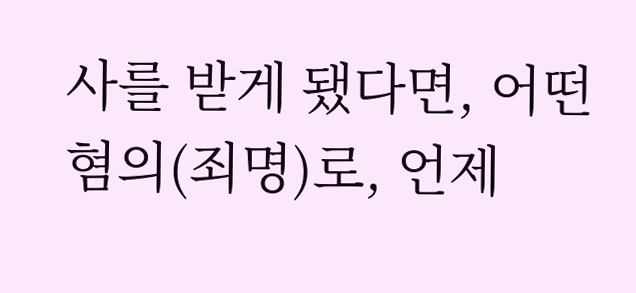사를 받게 됐다면, 어떤 혐의(죄명)로, 언제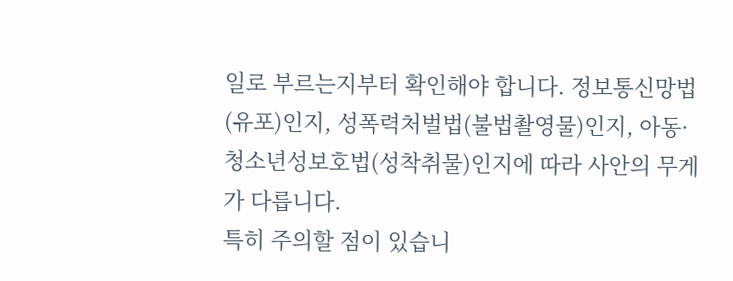일로 부르는지부터 확인해야 합니다. 정보통신망법(유포)인지, 성폭력처벌법(불법촬영물)인지, 아동·청소년성보호법(성착취물)인지에 따라 사안의 무게가 다릅니다.
특히 주의할 점이 있습니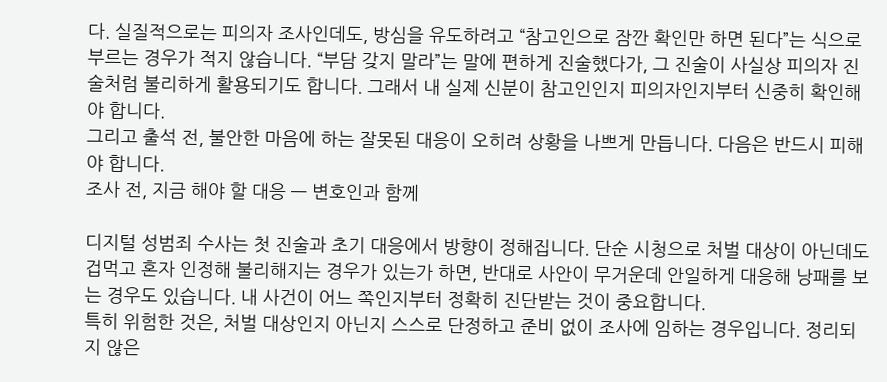다. 실질적으로는 피의자 조사인데도, 방심을 유도하려고 “참고인으로 잠깐 확인만 하면 된다”는 식으로 부르는 경우가 적지 않습니다. “부담 갖지 말라”는 말에 편하게 진술했다가, 그 진술이 사실상 피의자 진술처럼 불리하게 활용되기도 합니다. 그래서 내 실제 신분이 참고인인지 피의자인지부터 신중히 확인해야 합니다.
그리고 출석 전, 불안한 마음에 하는 잘못된 대응이 오히려 상황을 나쁘게 만듭니다. 다음은 반드시 피해야 합니다.
조사 전, 지금 해야 할 대응 — 변호인과 함께

디지털 성범죄 수사는 첫 진술과 초기 대응에서 방향이 정해집니다. 단순 시청으로 처벌 대상이 아닌데도 겁먹고 혼자 인정해 불리해지는 경우가 있는가 하면, 반대로 사안이 무거운데 안일하게 대응해 낭패를 보는 경우도 있습니다. 내 사건이 어느 쪽인지부터 정확히 진단받는 것이 중요합니다.
특히 위험한 것은, 처벌 대상인지 아닌지 스스로 단정하고 준비 없이 조사에 임하는 경우입니다. 정리되지 않은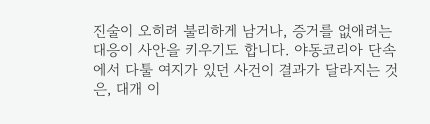진술이 오히려 불리하게 남거나, 증거를 없애려는 대응이 사안을 키우기도 합니다. 야동코리아 단속에서 다툴 여지가 있던 사건이 결과가 달라지는 것은, 대개 이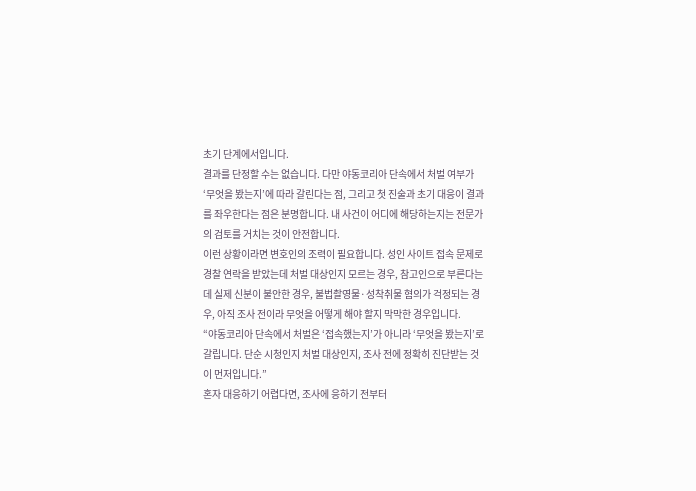초기 단계에서입니다.
결과를 단정할 수는 없습니다. 다만 야동코리아 단속에서 처벌 여부가 ‘무엇을 봤는지’에 따라 갈린다는 점, 그리고 첫 진술과 초기 대응이 결과를 좌우한다는 점은 분명합니다. 내 사건이 어디에 해당하는지는 전문가의 검토를 거치는 것이 안전합니다.
이런 상황이라면 변호인의 조력이 필요합니다. 성인 사이트 접속 문제로 경찰 연락을 받았는데 처벌 대상인지 모르는 경우, 참고인으로 부른다는데 실제 신분이 불안한 경우, 불법촬영물·성착취물 혐의가 걱정되는 경우, 아직 조사 전이라 무엇을 어떻게 해야 할지 막막한 경우입니다.
“야동코리아 단속에서 처벌은 ‘접속했는지’가 아니라 ‘무엇을 봤는지’로 갈립니다. 단순 시청인지 처벌 대상인지, 조사 전에 정확히 진단받는 것이 먼저입니다.”
혼자 대응하기 어렵다면, 조사에 응하기 전부터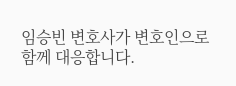임승빈 변호사가 변호인으로 함께 대응합니다.